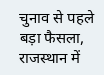चुनाव से पहले बड़ा फैसला, राजस्थान में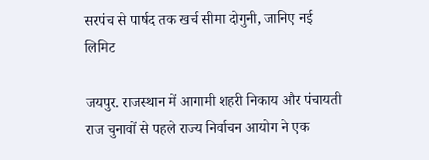सरपंच से पार्षद तक खर्च सीमा दोगुनी, जानिए नई लिमिट

जयपुर. राजस्थान में आगामी शहरी निकाय और पंचायती राज चुनावों से पहले राज्य निर्वाचन आयोग ने एक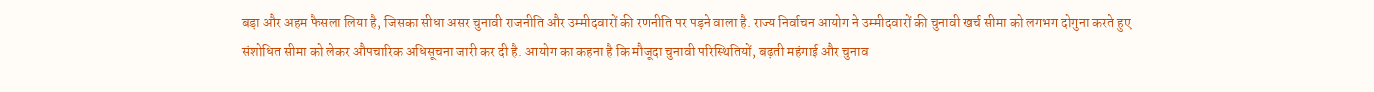बड़ा और अहम फैसला लिया है, जिसका सीधा असर चुनावी राजनीति और उम्मीदवारों की रणनीति पर पड़ने वाला है. राज्य निर्वाचन आयोग ने उम्मीदवारों की चुनावी खर्च सीमा को लगभग दोगुना करते हुए संशोधित सीमा को लेकर औपचारिक अधिसूचना जारी कर दी है. आयोग का कहना है कि मौजूदा चुनावी परिस्थितियों, बढ़ती महंगाई और चुनाव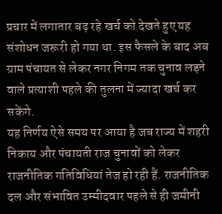प्रचार में लगातार बढ़ रहे खर्च को देखते हुए यह संशोधन जरूरी हो गया था. इस फैसले के बाद अब ग्राम पंचायत से लेकर नगर निगम तक चुनाव लड़ने वाले प्रत्याशी पहले की तुलना में ज्यादा खर्च कर सकेंगे.
यह निर्णय ऐसे समय पर आया है जब राज्य में शहरी निकाय और पंचायती राज चुनावों को लेकर राजनीतिक गतिविधियां तेज हो रही हैं. राजनीतिक दल और संभावित उम्मीदवार पहले से ही जमीनी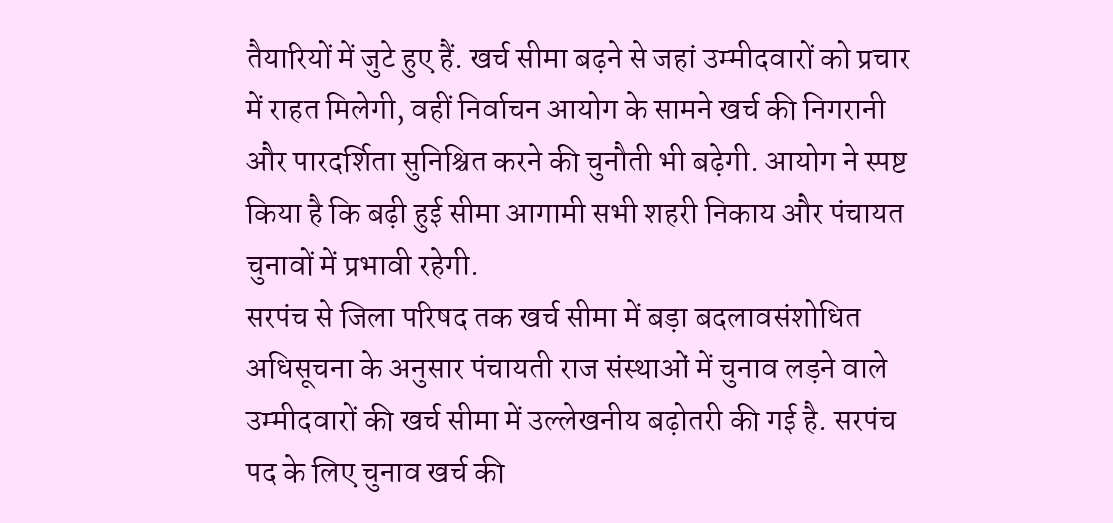तैयारियों में जुटे हुए हैं. खर्च सीमा बढ़ने से जहां उम्मीदवारों को प्रचार में राहत मिलेगी, वहीं निर्वाचन आयोग के सामने खर्च की निगरानी और पारदर्शिता सुनिश्चित करने की चुनौती भी बढ़ेगी. आयोग ने स्पष्ट किया है कि बढ़ी हुई सीमा आगामी सभी शहरी निकाय और पंचायत चुनावों में प्रभावी रहेगी.
सरपंच से जिला परिषद तक खर्च सीमा में बड़ा बदलावसंशोधित अधिसूचना के अनुसार पंचायती राज संस्थाओं में चुनाव लड़ने वाले उम्मीदवारों की खर्च सीमा में उल्लेखनीय बढ़ोतरी की गई है. सरपंच पद के लिए चुनाव खर्च की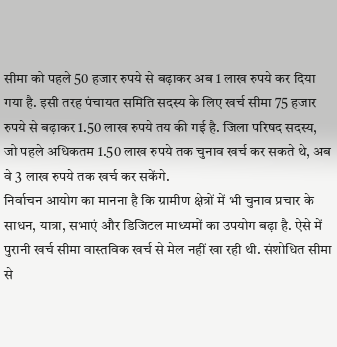सीमा को पहले 50 हजार रुपये से बढ़ाकर अब 1 लाख रुपये कर दिया गया है. इसी तरह पंचायत समिति सदस्य के लिए खर्च सीमा 75 हजार रुपये से बढ़ाकर 1.50 लाख रुपये तय की गई है. जिला परिषद सदस्य, जो पहले अधिकतम 1.50 लाख रुपये तक चुनाव खर्च कर सकते थे, अब वे 3 लाख रुपये तक खर्च कर सकेंगे.
निर्वाचन आयोग का मानना है कि ग्रामीण क्षेत्रों में भी चुनाव प्रचार के साधन, यात्रा, सभाएं और डिजिटल माध्यमों का उपयोग बढ़ा है. ऐसे में पुरानी खर्च सीमा वास्तविक खर्च से मेल नहीं खा रही थी. संशोधित सीमा से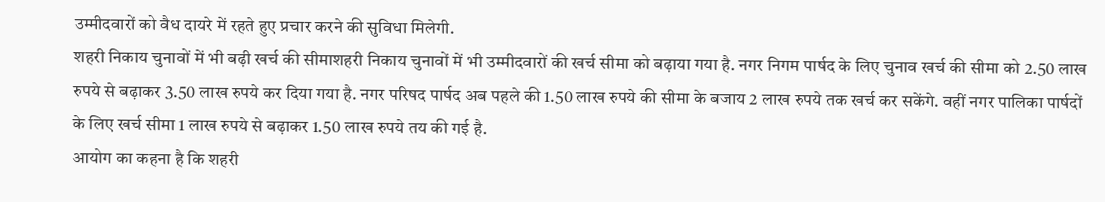उम्मीदवारों को वैध दायरे में रहते हुए प्रचार करने की सुविधा मिलेगी.
शहरी निकाय चुनावों में भी बढ़ी खर्च की सीमाशहरी निकाय चुनावों में भी उम्मीदवारों की खर्च सीमा को बढ़ाया गया है. नगर निगम पार्षद के लिए चुनाव खर्च की सीमा को 2.50 लाख रुपये से बढ़ाकर 3.50 लाख रुपये कर दिया गया है. नगर परिषद पार्षद अब पहले की 1.50 लाख रुपये की सीमा के बजाय 2 लाख रुपये तक खर्च कर सकेंगे. वहीं नगर पालिका पार्षदों के लिए खर्च सीमा 1 लाख रुपये से बढ़ाकर 1.50 लाख रुपये तय की गई है.
आयोग का कहना है कि शहरी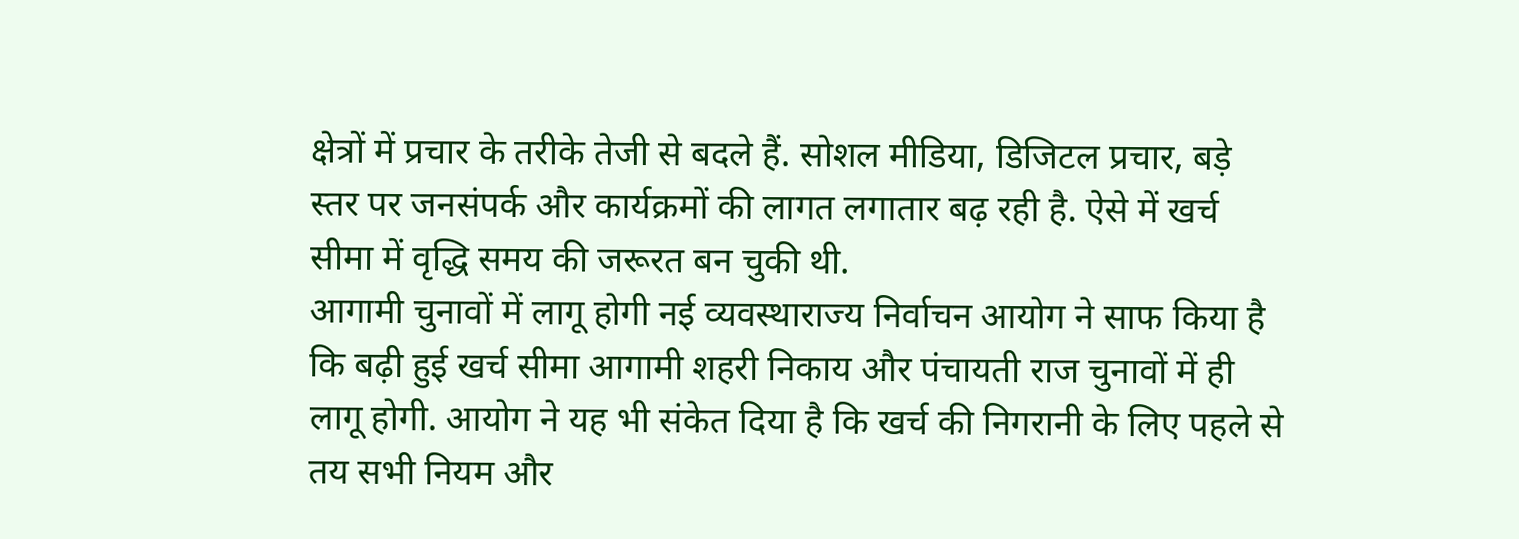क्षेत्रों में प्रचार के तरीके तेजी से बदले हैं. सोशल मीडिया, डिजिटल प्रचार, बड़े स्तर पर जनसंपर्क और कार्यक्रमों की लागत लगातार बढ़ रही है. ऐसे में खर्च सीमा में वृद्धि समय की जरूरत बन चुकी थी.
आगामी चुनावों में लागू होगी नई व्यवस्थाराज्य निर्वाचन आयोग ने साफ किया है कि बढ़ी हुई खर्च सीमा आगामी शहरी निकाय और पंचायती राज चुनावों में ही लागू होगी. आयोग ने यह भी संकेत दिया है कि खर्च की निगरानी के लिए पहले से तय सभी नियम और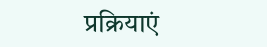प्रक्रियाएं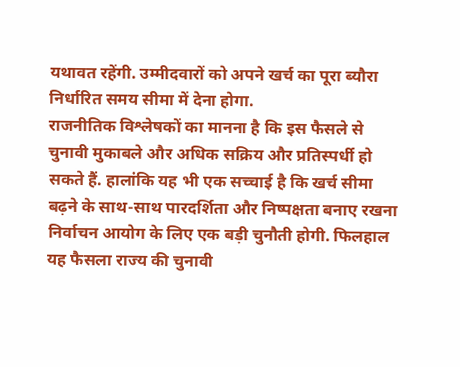यथावत रहेंगी. उम्मीदवारों को अपने खर्च का पूरा ब्यौरा निर्धारित समय सीमा में देना होगा.
राजनीतिक विश्लेषकों का मानना है कि इस फैसले से चुनावी मुकाबले और अधिक सक्रिय और प्रतिस्पर्धी हो सकते हैं. हालांकि यह भी एक सच्चाई है कि खर्च सीमा बढ़ने के साथ-साथ पारदर्शिता और निष्पक्षता बनाए रखना निर्वाचन आयोग के लिए एक बड़ी चुनौती होगी. फिलहाल यह फैसला राज्य की चुनावी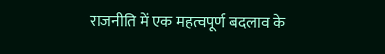राजनीति में एक महत्वपूर्ण बदलाव के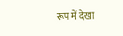रूप में देखा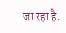जा रहा है.